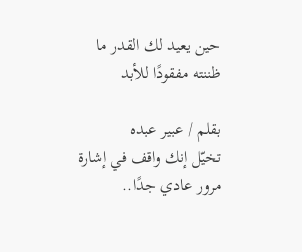حين يعيد لك القدر ما ظننته مفقودًا للأبد

بقلم / عبير عبده
تخيّل إنك واقف في إشارة مرور عادي جدًا..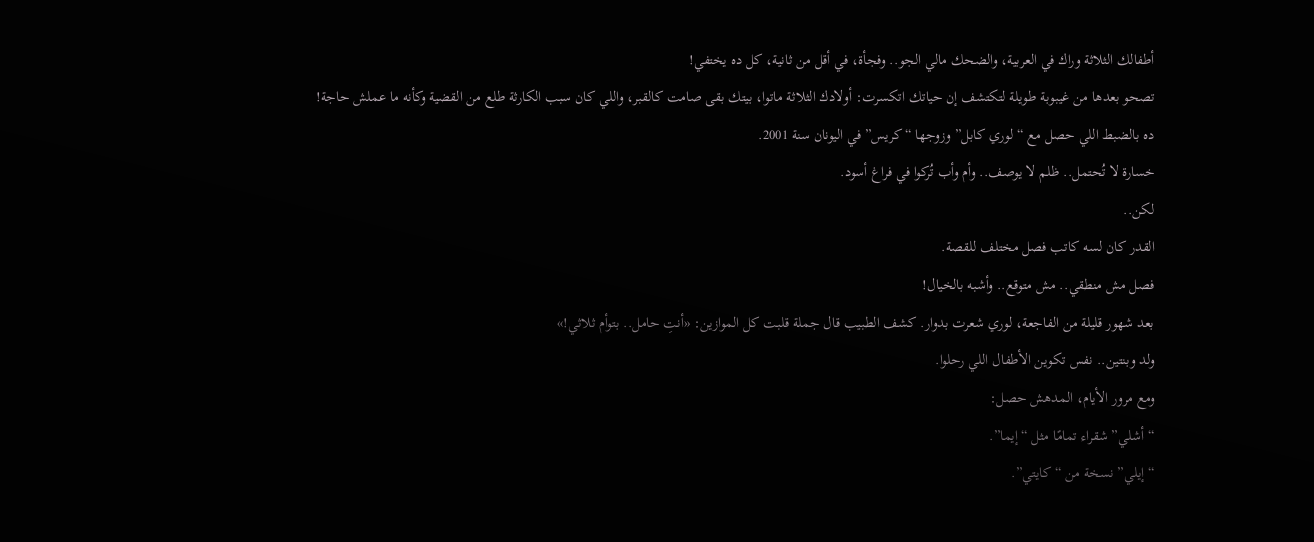أطفالك الثلاثة وراك في العربية، والضحك مالي الجو.. وفجأة، في أقل من ثانية، كل ده يختفي!
تصحو بعدها من غيبوبة طويلة لتكتشف إن حياتك اتكسرت: أولادك الثلاثة ماتوا، بيتك بقى صامت كالقبر، واللي كان سبب الكارثة طلع من القضية وكأنه ما عملش حاجة!
ده بالضبط اللي حصل مع “لوري كابل” وزوجها “كريس” في اليونان سنة 2001.
خسارة لا تُحتمل.. ظلم لا يوصف.. وأم وأب تُركوا في فراغ أسود.
لكن..
القدر كان لسه كاتب فصل مختلف للقصة.
فصل مش منطقي.. مش متوقع.. وأشبه بالخيال!
بعد شهور قليلة من الفاجعة، لوري شعرت بدوار. كشف الطبيب قال جملة قلبت كل الموازين: «أنتِ حامل.. بتوأم ثلاثي!»
ولد وبنتين.. نفس تكوين الأطفال اللي رحلوا.
ومع مرور الأيام، المدهش حصل:
“أشلي” شقراء تمامًا مثل “إيما”.
“إيلي” نسخة من “كايتي”.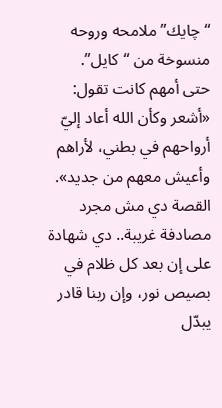“چايك” ملامحه وروحه منسوخة من “كايل”.
حتى أمهم كانت تقول: «أشعر وكأن الله أعاد إليّ أرواحهم في بطني، لأراهم وأعيش معهم من جديد».
القصة دي مش مجرد مصادفة غريبة.. دي شهادة على إن بعد كل ظلام في بصيص نور، وإن ربنا قادر يبدّل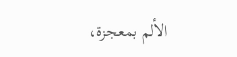الألم بمعجزة،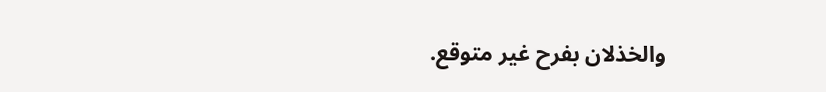والخذلان بفرح غير متوقع.